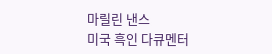마릴린 낸스
미국 흑인 다큐멘터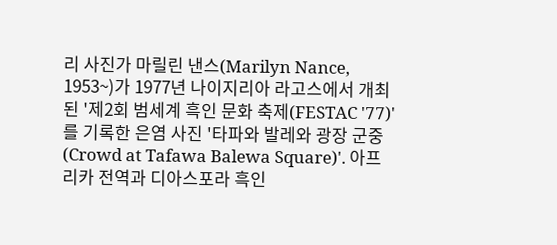리 사진가 마릴린 낸스(Marilyn Nance, 1953~)가 1977년 나이지리아 라고스에서 개최된 '제2회 범세계 흑인 문화 축제(FESTAC '77)'를 기록한 은염 사진 '타파와 발레와 광장 군중(Crowd at Tafawa Balewa Square)'. 아프리카 전역과 디아스포라 흑인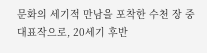문화의 세기적 만남을 포착한 수천 장 중 대표작으로, 20세기 후반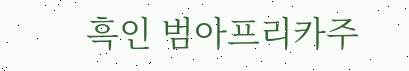흑인 범아프리카주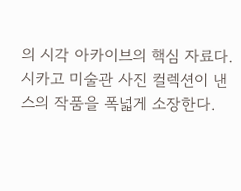의 시각 아카이브의 핵심 자료다. 시카고 미술관 사진 컬렉션이 낸스의 작품을 폭넓게 소장한다.